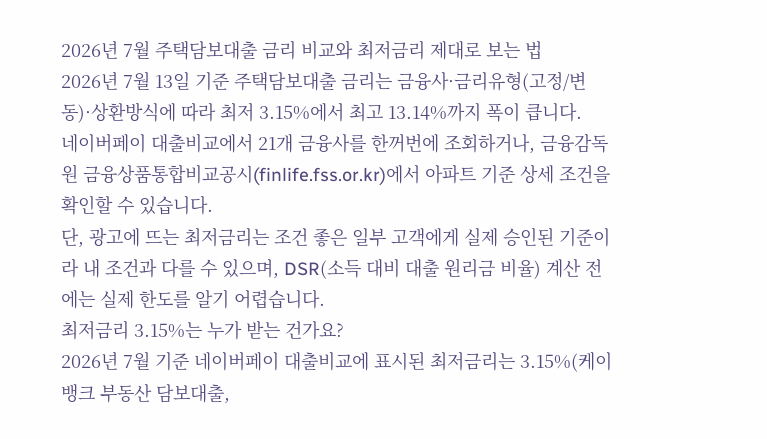2026년 7월 주택담보대출 금리 비교와 최저금리 제대로 보는 법
2026년 7월 13일 기준 주택담보대출 금리는 금융사·금리유형(고정/변동)·상환방식에 따라 최저 3.15%에서 최고 13.14%까지 폭이 큽니다.
네이버페이 대출비교에서 21개 금융사를 한꺼번에 조회하거나, 금융감독원 금융상품통합비교공시(finlife.fss.or.kr)에서 아파트 기준 상세 조건을 확인할 수 있습니다.
단, 광고에 뜨는 최저금리는 조건 좋은 일부 고객에게 실제 승인된 기준이라 내 조건과 다를 수 있으며, DSR(소득 대비 대출 원리금 비율) 계산 전에는 실제 한도를 알기 어렵습니다.
최저금리 3.15%는 누가 받는 건가요?
2026년 7월 기준 네이버페이 대출비교에 표시된 최저금리는 3.15%(케이뱅크 부동산 담보대출,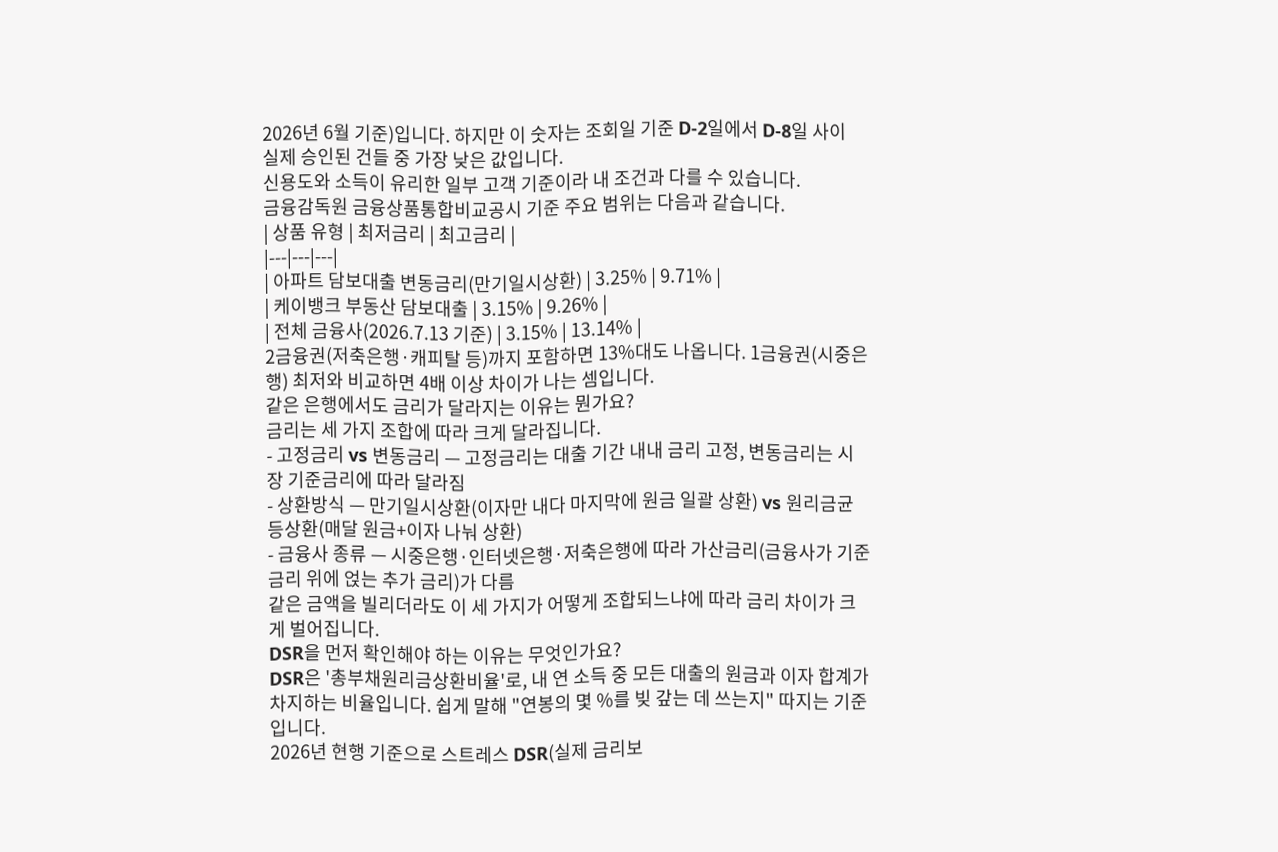2026년 6월 기준)입니다. 하지만 이 숫자는 조회일 기준 D-2일에서 D-8일 사이 실제 승인된 건들 중 가장 낮은 값입니다.
신용도와 소득이 유리한 일부 고객 기준이라 내 조건과 다를 수 있습니다.
금융감독원 금융상품통합비교공시 기준 주요 범위는 다음과 같습니다.
| 상품 유형 | 최저금리 | 최고금리 |
|---|---|---|
| 아파트 담보대출 변동금리(만기일시상환) | 3.25% | 9.71% |
| 케이뱅크 부동산 담보대출 | 3.15% | 9.26% |
| 전체 금융사(2026.7.13 기준) | 3.15% | 13.14% |
2금융권(저축은행·캐피탈 등)까지 포함하면 13%대도 나옵니다. 1금융권(시중은행) 최저와 비교하면 4배 이상 차이가 나는 셈입니다.
같은 은행에서도 금리가 달라지는 이유는 뭔가요?
금리는 세 가지 조합에 따라 크게 달라집니다.
- 고정금리 vs 변동금리 — 고정금리는 대출 기간 내내 금리 고정, 변동금리는 시장 기준금리에 따라 달라짐
- 상환방식 — 만기일시상환(이자만 내다 마지막에 원금 일괄 상환) vs 원리금균등상환(매달 원금+이자 나눠 상환)
- 금융사 종류 — 시중은행·인터넷은행·저축은행에 따라 가산금리(금융사가 기준금리 위에 얹는 추가 금리)가 다름
같은 금액을 빌리더라도 이 세 가지가 어떻게 조합되느냐에 따라 금리 차이가 크게 벌어집니다.
DSR을 먼저 확인해야 하는 이유는 무엇인가요?
DSR은 '총부채원리금상환비율'로, 내 연 소득 중 모든 대출의 원금과 이자 합계가 차지하는 비율입니다. 쉽게 말해 "연봉의 몇 %를 빚 갚는 데 쓰는지" 따지는 기준입니다.
2026년 현행 기준으로 스트레스 DSR(실제 금리보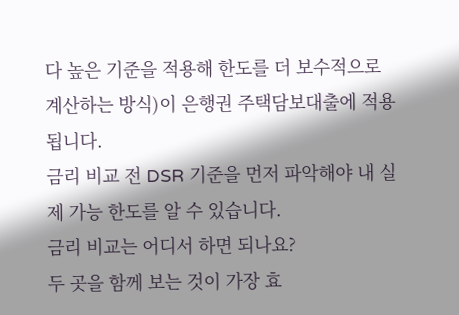다 높은 기준을 적용해 한도를 더 보수적으로 계산하는 방식)이 은행권 주택담보대출에 적용됩니다.
금리 비교 전 DSR 기준을 먼저 파악해야 내 실제 가능 한도를 알 수 있습니다.
금리 비교는 어디서 하면 되나요?
두 곳을 함께 보는 것이 가장 효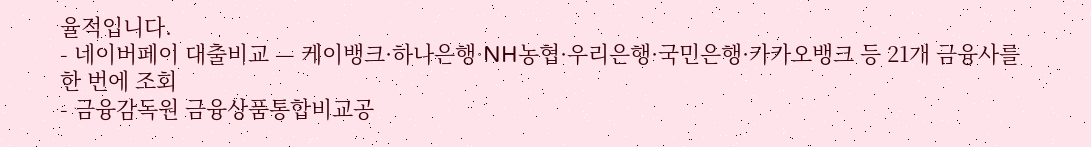율적입니다.
- 네이버페이 대출비교 — 케이뱅크·하나은행·NH농협·우리은행·국민은행·카카오뱅크 등 21개 금융사를 한 번에 조회
- 금융감독원 금융상품통합비교공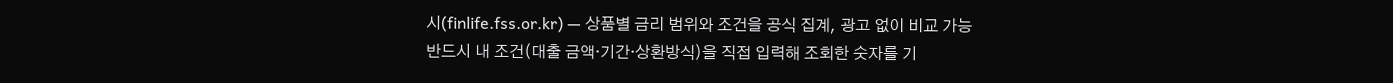시(finlife.fss.or.kr) — 상품별 금리 범위와 조건을 공식 집계, 광고 없이 비교 가능
반드시 내 조건(대출 금액·기간·상환방식)을 직접 입력해 조회한 숫자를 기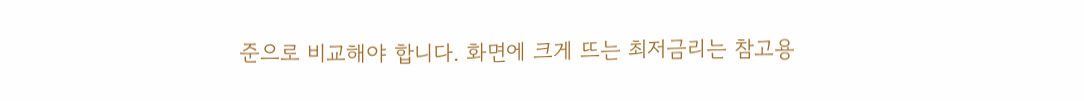준으로 비교해야 합니다. 화면에 크게 뜨는 최저금리는 참고용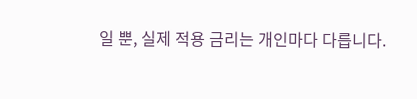일 뿐, 실제 적용 금리는 개인마다 다릅니다.